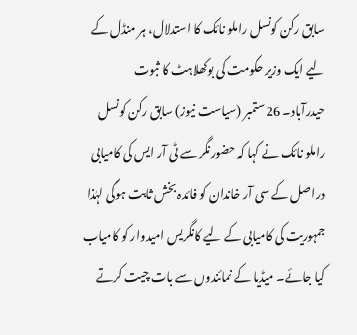سابق رکن کونسل راملو نائک کا استدلال، ہر منڈل کے لیے ایک وزیر حکومت کی بوکھلاہٹ کا ثبوت
حیدرآباد۔ 26ستمبر (سیاست نیوز) سابق رکن کونسل راملو نائک نے کہا کہ حضورنگر سے ٹی آر ایس کی کامیابی دراصل کے سی آر خاندان کو فائدہ بخش ثابت ہوگی لہٰذا جمہوریت کی کامیابی کے لیے کانگریس امیدوار کو کامیاب کیا جائے۔ میڈیا کے نمائندوں سے بات چیت کرتے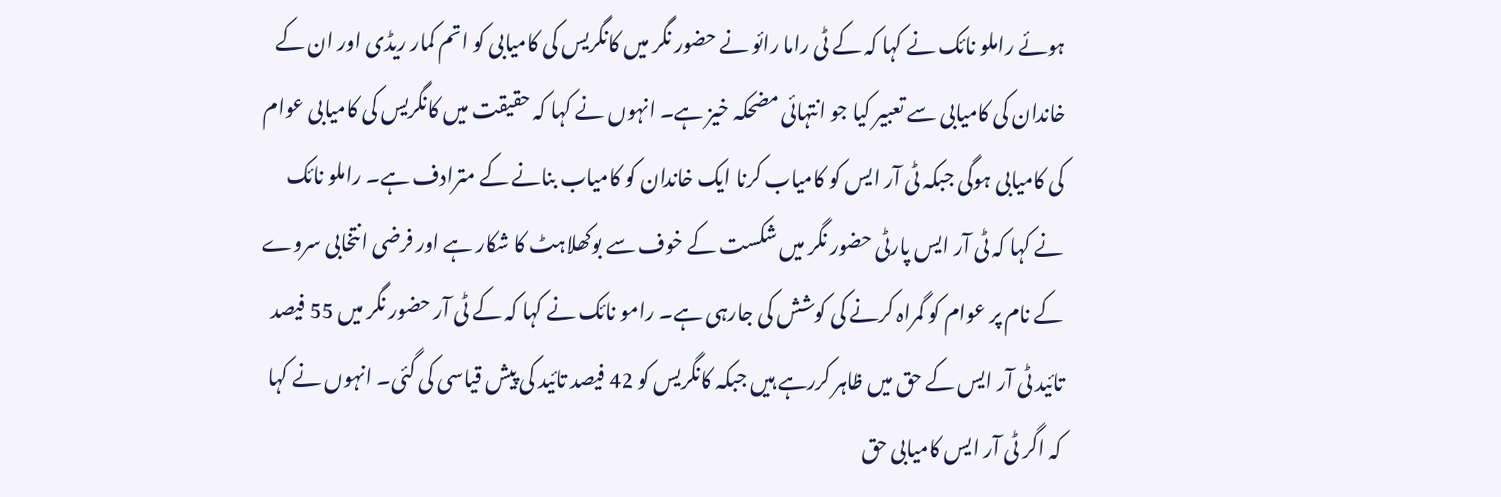ہوئے راملو نائک نے کہا کہ کے ٹی راما رائو نے حضور نگر میں کانگریس کی کامیابی کو اتم کمار ریڈی اور ان کے خاندان کی کامیابی سے تعبیر کیا جو انتہائی مضحکہ خیز ہے۔ انہوں نے کہا کہ حقیقت میں کانگریس کی کامیابی عوام کی کامیابی ہوگی جبکہ ٹی آر ایس کو کامیاب کرنا ایک خاندان کو کامیاب بنانے کے مترادف ہے۔ راملو نائک نے کہا کہ ٹی آر ایس پارٹی حضور نگر میں شکست کے خوف سے بوکھلاہٹ کا شکار ہے اور فرضی انتخابی سروے کے نام پر عوام کو گمراہ کرنے کی کوشش کی جارہی ہے۔ رامو نائک نے کہا کہ کے ٹی آر حضور نگر میں 55 فیصد تائید ٹی آر ایس کے حق میں ظاہر کررہے ہیں جبکہ کانگریس کو 42 فیصد تائید کی پیش قیاسی کی گئی۔ انہوں نے کہا کہ اگر ٹی آر ایس کامیابی حق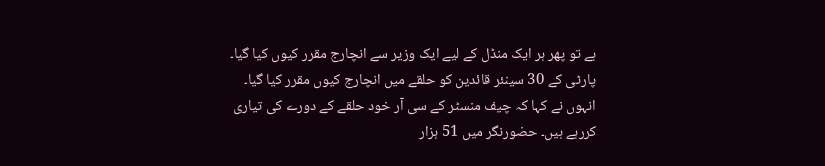ہے تو پھر ہر ایک منڈل کے لیے ایک وزیر سے انچارج مقرر کیوں کیا گیا۔ پارٹی کے 30 سینئر قائدین کو حلقے میں انچارج کیوں مقرر کیا گیا۔ انہوں نے کہا کہ چیف منسٹر کے سی آر خود حلقے کے دورے کی تیاری کررہے ہیں۔ حضورنگر میں 51 ہزار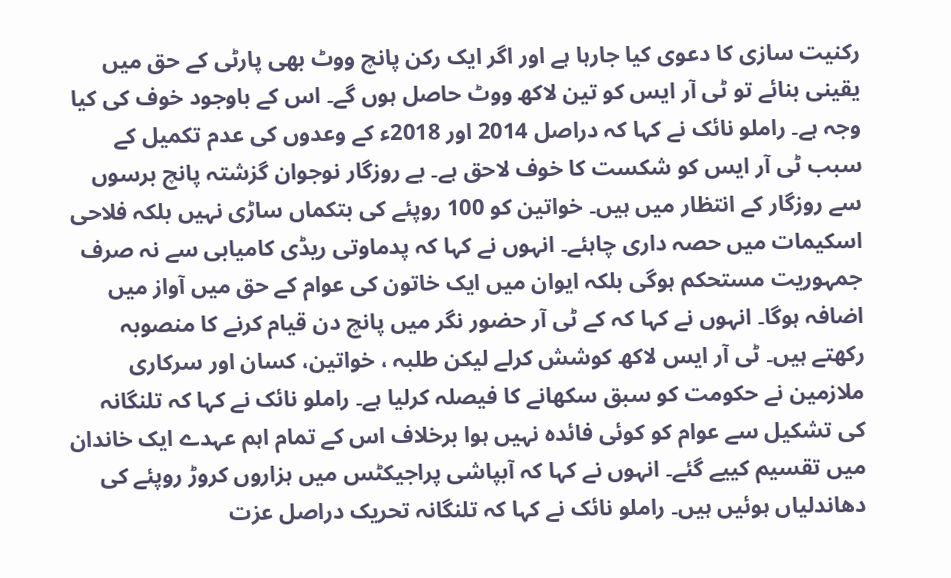رکنیت سازی کا دعوی کیا جارہا ہے اور اگر ایک رکن پانچ ووٹ بھی پارٹی کے حق میں یقینی بنائے تو ٹی آر ایس کو تین لاکھ ووٹ حاصل ہوں گے۔ اس کے باوجود خوف کی کیا وجہ ہے۔ راملو نائک نے کہا کہ دراصل 2014 اور 2018ء کے وعدوں کی عدم تکمیل کے سبب ٹی آر ایس کو شکست کا خوف لاحق ہے۔ بے روزگار نوجوان گزشتہ پانچ برسوں سے روزگار کے انتظار میں ہیں۔ خواتین کو 100 روپئے کی بتکماں ساڑی نہیں بلکہ فلاحی اسکیمات میں حصہ داری چاہئے۔ انہوں نے کہا کہ پدماوتی ریڈی کامیابی سے نہ صرف جمہوریت مستحکم ہوگی بلکہ ایوان میں ایک خاتون کی عوام کے حق میں آواز میں اضافہ ہوگا۔ انہوں نے کہا کہ کے ٹی آر حضور نگر میں پانچ دن قیام کرنے کا منصوبہ رکھتے ہیں۔ ٹی آر ایس لاکھ کوشش کرلے لیکن طلبہ ، خواتین، کسان اور سرکاری ملازمین نے حکومت کو سبق سکھانے کا فیصلہ کرلیا ہے۔ راملو نائک نے کہا کہ تلنگانہ کی تشکیل سے عوام کو کوئی فائدہ نہیں ہوا برخلاف اس کے تمام اہم عہدے ایک خاندان میں تقسیم کییے گئے۔ انہوں نے کہا کہ آبپاشی پراجیکٹس میں ہزاروں کروڑ روپئے کی دھاندلیاں ہوئیں ہیں۔ راملو نائک نے کہا کہ تلنگانہ تحریک دراصل عزت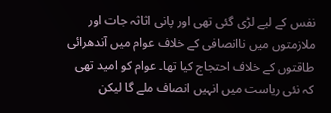نفس کے لیے لڑی گئی تھی اور پانی اثاثہ جات اور ملازمتوں میں ناانصافی کے خلاف عوام میں آندھرائی طاقتوں کے خلاف احتجاج کیا تھا۔ عوام کو امید تھی کہ نئی ریاست میں انہیں انصاف ملے گا لیکن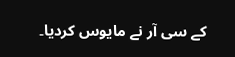کے سی آر نے مایوس کردیا۔